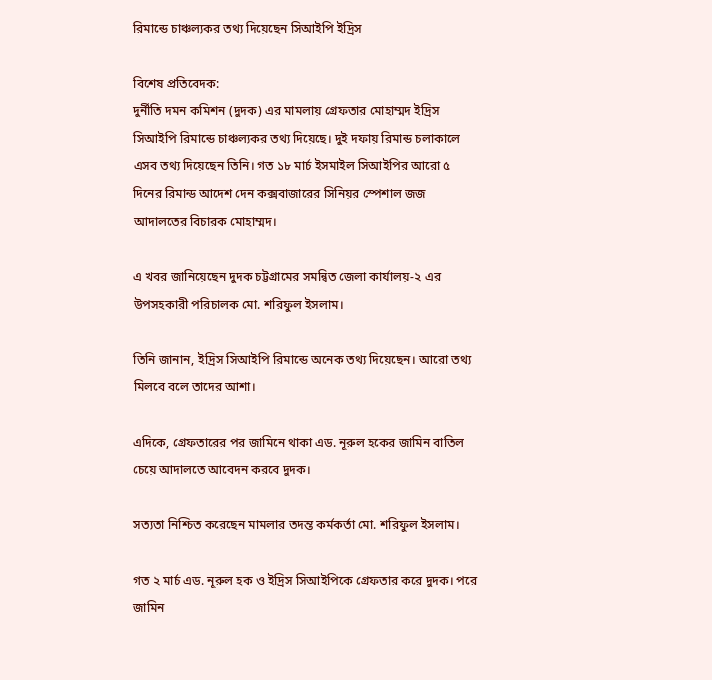রিমান্ডে চাঞ্চল্যকর তথ্য দিয়েছেন সিআইপি ইদ্রিস

বিশেষ প্রতিবেদক:
দুর্নীতি দমন কমিশন (দুদক) এর মামলায় গ্রেফতার মোহাম্মদ ইদ্রিস সিআইপি রিমান্ডে চাঞ্চল্যকর তথ্য দিয়েছে। দুই দফায় রিমান্ড চলাকালে এসব তথ্য দিয়েছেন তিনি। গত ১৮ মার্চ ইসমাইল সিআইপির আরো ৫ দিনের রিমান্ড আদেশ দেন কক্সবাজারের সিনিয়র স্পেশাল জজ আদালতের বিচারক মোহাম্মদ।

এ খবর জানিয়েছেন দুদক চট্টগ্রামের সমন্বিত জেলা কার্যালয়-২ এর উপসহকারী পরিচালক মো. শরিফুল ইসলাম।

তিনি জানান, ইদ্রিস সিআইপি রিমান্ডে অনেক তথ্য দিয়েছেন। আরো তথ্য মিলবে বলে তাদের আশা।

এদিকে, গ্রেফতারের পর জামিনে থাকা এড. নূরুল হকের জামিন বাতিল চেয়ে আদালতে আবেদন করবে দুদক।

সত্যতা নিশ্চিত করেছেন মামলার তদন্ত কর্মকর্তা মো. শরিফুল ইসলাম।

গত ২ মার্চ এড. নূরুল হক ও ইদ্রিস সিআইপিকে গ্রেফতার করে দুদক। পরে জামিন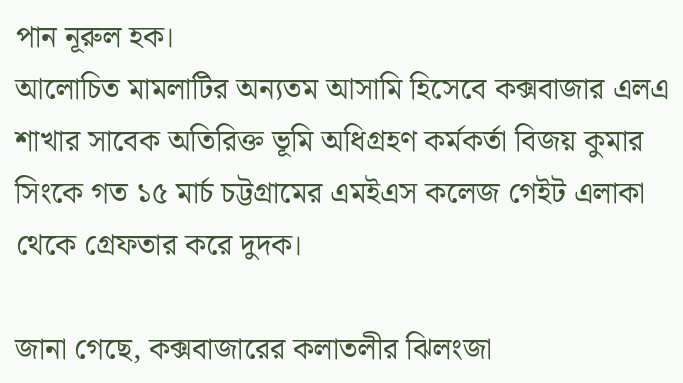পান নূরুল হক।
আলোচিত মামলাটির অন্যতম আসামি হিসেবে কক্সবাজার এলএ শাখার সাবেক অতিরিক্ত ভূমি অধিগ্রহণ কর্মকর্তা বিজয় কুমার সিংকে গত ১৫ মার্চ চট্টগ্রামের এমইএস কলেজ গেইট এলাকা থেকে গ্রেফতার করে দুদক।

জানা গেছে, কক্সবাজারের কলাতলীর ঝিলংজা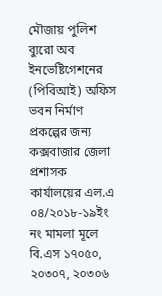মৌজায় পুলিশ ব্যুরো অব ইনভেষ্টিগেশনের (পিবিআই) অফিস ভবন নির্মাণ প্রকল্পের জন্য কক্সবাজার জেলা প্রশাসক কার্যালয়ের এল.এ ০৪/২০১৮-১৯ইং নং মামলা মূলে বি.এস ১৭০৫০, ২০৩০৭, ২০৩০৬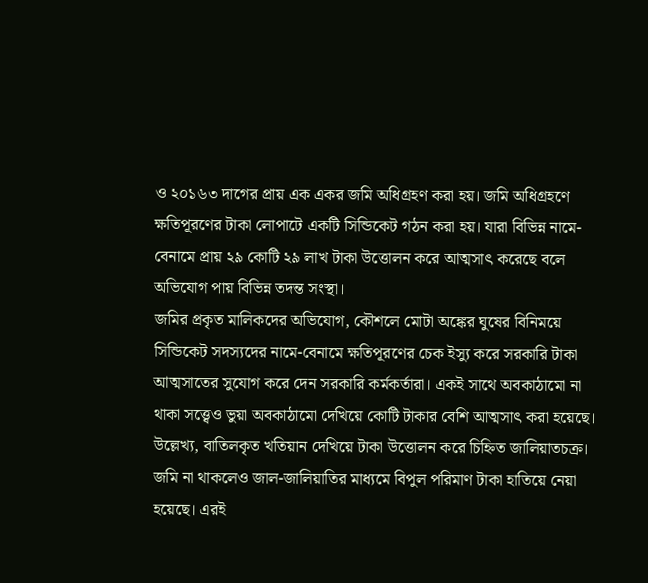ও ২০১৬৩ দাগের প্রায় এক একর জমি অধিগ্রহণ করা হয়। জমি অধিগ্রহণে ক্ষতিপূরণের টাকা লোপাটে একটি সিন্ডিকেট গঠন করা হয়। যারা বিভিন্ন নামে-বেনামে প্রায় ২৯ কোটি ২৯ লাখ টাকা উত্তোলন করে আত্মসাৎ করেছে বলে অভিযোগ পায় বিভিন্ন তদন্ত সংস্থা।
জমির প্রকৃত মালিকদের অভিযোগ, কৌশলে মোটা অঙ্কের ঘুষের বিনিময়ে সিন্ডিকেট সদস্যদের নামে-বেনামে ক্ষতিপূরণের চেক ইস্যু করে সরকারি টাকা আত্মসাতের সুযোগ করে দেন সরকারি কর্মকর্তারা। একই সাথে অবকাঠামো না থাকা সত্ত্বেও ভুয়া অবকাঠামো দেখিয়ে কোটি টাকার বেশি আত্মসাৎ করা হয়েছে।
উল্লেখ্য, বাতিলকৃত খতিয়ান দেখিয়ে টাকা উত্তোলন করে চিহ্নিত জালিয়াতচক্র। জমি না থাকলেও জাল-জালিয়াতির মাধ্যমে বিপুল পরিমাণ টাকা হাতিয়ে নেয়া হয়েছে। এরই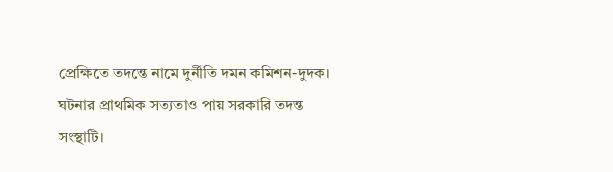প্রেক্ষিতে তদন্তে নামে দুর্নীতি দমন কমিশন-দুদক। ঘটনার প্রাথমিক সত্যতাও পায় সরকারি তদন্ত সংস্থাটি।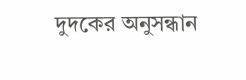দুদকের অনুসন্ধান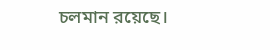চলমান রয়েছে।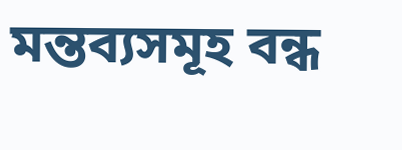মন্তব্যসমূহ বন্ধ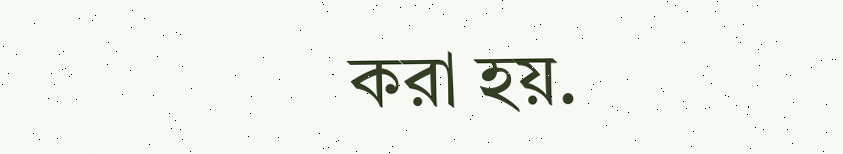করা হয়.